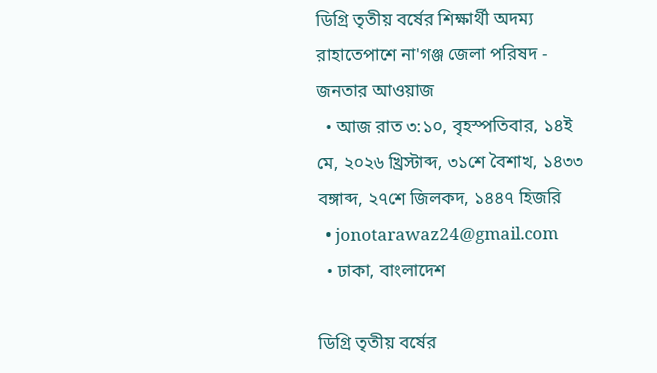ডিগ্রি তৃতীয় বর্ষের শিক্ষার্থী অদম্য রাহাতেপাশে না'গঞ্জ জেলা পরিষদ - জনতার আওয়াজ
  • আজ রাত ৩:১০, বৃহস্পতিবার, ১৪ই মে, ২০২৬ খ্রিস্টাব্দ, ৩১শে বৈশাখ, ১৪৩৩ বঙ্গাব্দ, ২৭শে জিলকদ, ১৪৪৭ হিজরি
  • jonotarawaz24@gmail.com
  • ঢাকা, বাংলাদেশ

ডিগ্রি তৃতীয় বর্ষের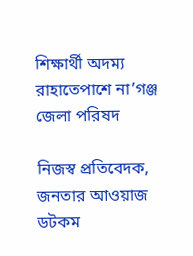শিক্ষার্থী অদম্য রাহাতেপাশে না’গঞ্জ জেলা পরিষদ

নিজস্ব প্রতিবেদক, জনতার আওয়াজ ডটকম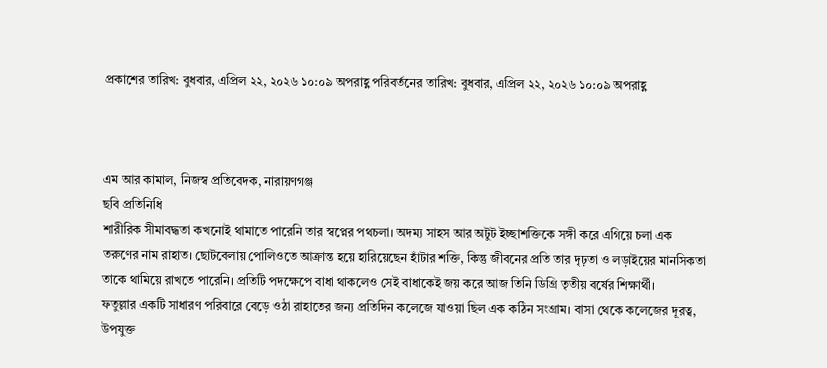প্রকাশের তারিখ: বুধবার, এপ্রিল ২২, ২০২৬ ১০:০৯ অপরাহ্ণ পরিবর্তনের তারিখ: বুধবার, এপ্রিল ২২, ২০২৬ ১০:০৯ অপরাহ্ণ



এম আর কামাল, নিজস্ব প্রতিবেদক, নারায়ণগঞ্জ
ছবি প্রতিনিধি
শারীরিক সীমাবদ্ধতা কখনোই থামাতে পারেনি তার স্বপ্নের পথচলা। অদম্য সাহস আর অটুট ইচ্ছাশক্তিকে সঙ্গী করে এগিয়ে চলা এক তরুণের নাম রাহাত। ছোটবেলায় পোলিওতে আক্রান্ত হয়ে হারিয়েছেন হাঁটার শক্তি, কিন্তু জীবনের প্রতি তার দৃঢ়তা ও লড়াইয়ের মানসিকতা তাকে থামিয়ে রাখতে পারেনি। প্রতিটি পদক্ষেপে বাধা থাকলেও সেই বাধাকেই জয় করে আজ তিনি ডিগ্রি তৃতীয় বর্ষের শিক্ষার্থী।
ফতুল্লার একটি সাধারণ পরিবারে বেড়ে ওঠা রাহাতের জন্য প্রতিদিন কলেজে যাওয়া ছিল এক কঠিন সংগ্রাম। বাসা থেকে কলেজের দূরত্ব, উপযুক্ত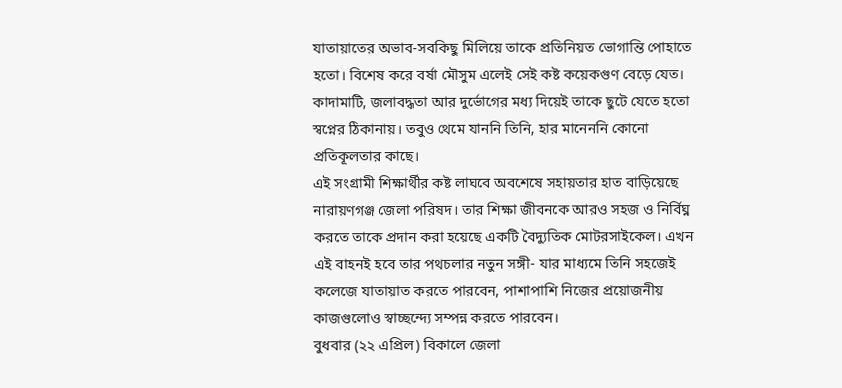যাতায়াতের অভাব-সবকিছু মিলিয়ে তাকে প্রতিনিয়ত ভোগান্তি পোহাতে হতো। বিশেষ করে বর্ষা মৌসুম এলেই সেই কষ্ট কয়েকগুণ বেড়ে যেত। কাদামাটি, জলাবদ্ধতা আর দুর্ভোগের মধ্য দিয়েই তাকে ছুটে যেতে হতো স্বপ্নের ঠিকানায়। তবুও থেমে যাননি তিনি, হার মানেননি কোনো প্রতিকূলতার কাছে।
এই সংগ্রামী শিক্ষার্থীর কষ্ট লাঘবে অবশেষে সহায়তার হাত বাড়িয়েছে নারায়ণগঞ্জ জেলা পরিষদ। তার শিক্ষা জীবনকে আরও সহজ ও নির্বিঘ্ন করতে তাকে প্রদান করা হয়েছে একটি বৈদ্যুতিক মোটরসাইকেল। এখন এই বাহনই হবে তার পথচলার নতুন সঙ্গী- যার মাধ্যমে তিনি সহজেই কলেজে যাতায়াত করতে পারবেন, পাশাপাশি নিজের প্রয়োজনীয় কাজগুলোও স্বাচ্ছন্দ্যে সম্পন্ন করতে পারবেন।
বুধবার (২২ এপ্রিল) বিকালে জেলা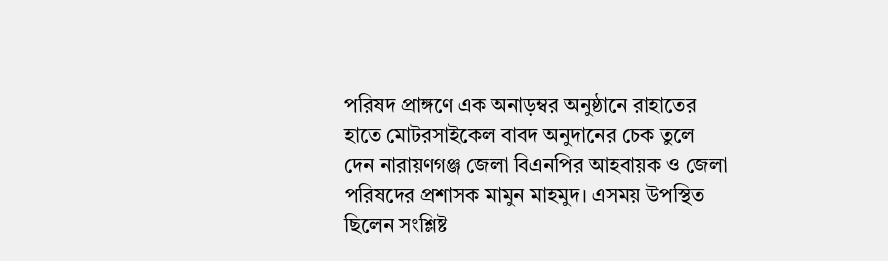পরিষদ প্রাঙ্গণে এক অনাড়ম্বর অনুষ্ঠানে রাহাতের হাতে মোটরসাইকেল বাবদ অনুদানের চেক তুলে দেন নারায়ণগঞ্জ জেলা বিএনপির আহবায়ক ও জেলা পরিষদের প্রশাসক মামুন মাহমুদ। এসময় উপস্থিত ছিলেন সংশ্লিষ্ট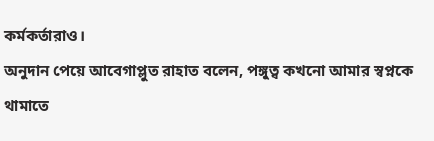কর্মকর্তারাও।
অনুদান পেয়ে আবেগাপ্লুত রাহাত বলেন, পঙ্গুত্ব কখনো আমার স্বপ্নকে থামাতে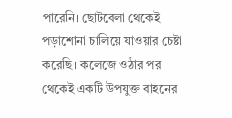পারেনি। ছোটবেলা থেকেই পড়াশোনা চালিয়ে যাওয়ার চেষ্টা করেছি। কলেজে ওঠার পর থেকেই একটি উপযুক্ত বাহনের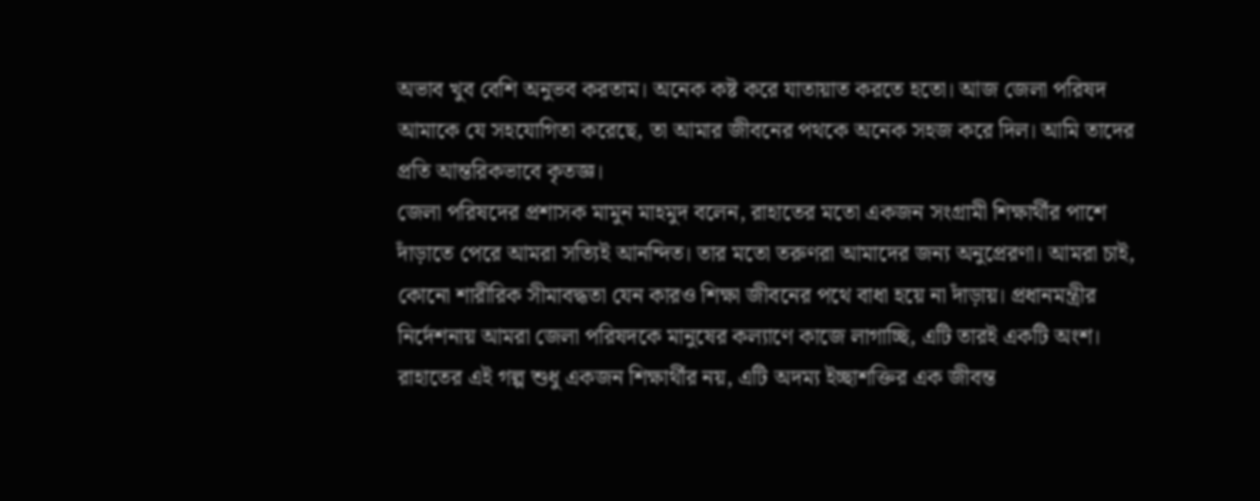অভাব খুব বেশি অনুভব করতাম। অনেক কষ্ট করে যাতায়াত করতে হতো। আজ জেলা পরিষদ আমাকে যে সহযোগিতা করেছে, তা আমার জীবনের পথকে অনেক সহজ করে দিল। আমি তাদের প্রতি আন্তরিকভাবে কৃতজ্ঞ।
জেলা পরিষদের প্রশাসক মামুন মাহমুদ বলেন, রাহাতের মতো একজন সংগ্রামী শিক্ষার্থীর পাশে দাঁড়াতে পেরে আমরা সত্যিই আনন্দিত। তার মতো তরুণরা আমাদের জন্য অনুপ্রেরণা। আমরা চাই, কোনো শারীরিক সীমাবদ্ধতা যেন কারও শিক্ষা জীবনের পথে বাধা হয়ে না দাঁড়ায়। প্রধানমন্ত্রীর নির্দেশনায় আমরা জেলা পরিষদকে মানুষের কল্যাণে কাজে লাগাচ্ছি, এটি তারই একটি অংশ।
রাহাতের এই গল্প শুধু একজন শিক্ষার্থীর নয়, এটি অদম্য ইচ্ছাশক্তির এক জীবন্ত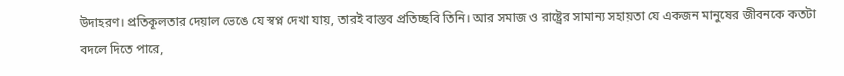উদাহরণ। প্রতিকূলতার দেয়াল ভেঙে যে স্বপ্ন দেখা যায়, তারই বাস্তব প্রতিচ্ছবি তিনি। আর সমাজ ও রাষ্ট্রের সামান্য সহায়তা যে একজন মানুষের জীবনকে কতটা বদলে দিতে পারে,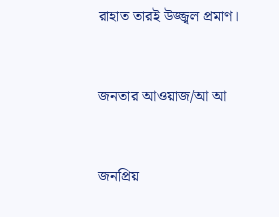রাহাত তারই উজ্জ্বল প্রমাণ।



জনতার আওয়াজ/আ আ



জনপ্রিয়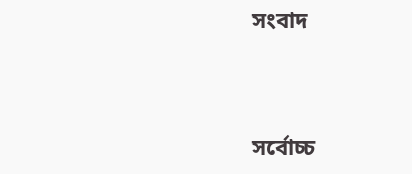সংবাদ



সর্বোচ্চ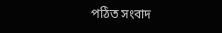পঠিত সংবাদ